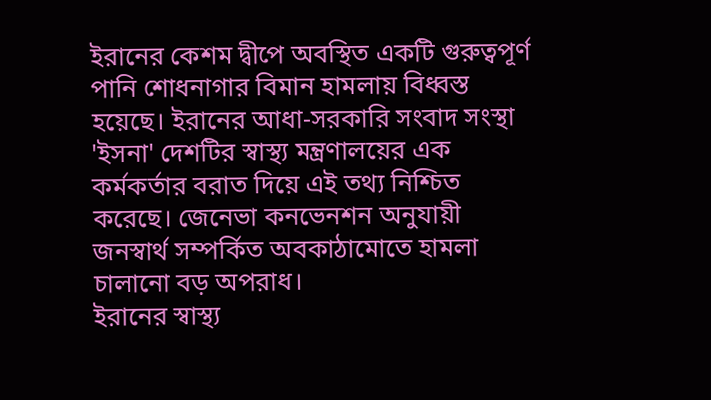ইরানের কেশম দ্বীপে অবস্থিত একটি গুরুত্বপূর্ণ পানি শোধনাগার বিমান হামলায় বিধ্বস্ত হয়েছে। ইরানের আধা-সরকারি সংবাদ সংস্থা 'ইসনা' দেশটির স্বাস্থ্য মন্ত্রণালয়ের এক কর্মকর্তার বরাত দিয়ে এই তথ্য নিশ্চিত করেছে। জেনেভা কনভেনশন অনুযায়ী জনস্বার্থ সম্পর্কিত অবকাঠামোতে হামলা চালানো বড় অপরাধ।
ইরানের স্বাস্থ্য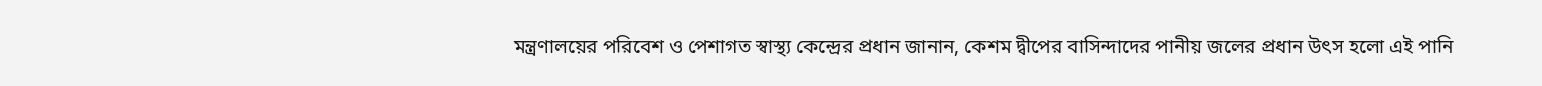মন্ত্রণালয়ের পরিবেশ ও পেশাগত স্বাস্থ্য কেন্দ্রের প্রধান জানান, কেশম দ্বীপের বাসিন্দাদের পানীয় জলের প্রধান উৎস হলো এই পানি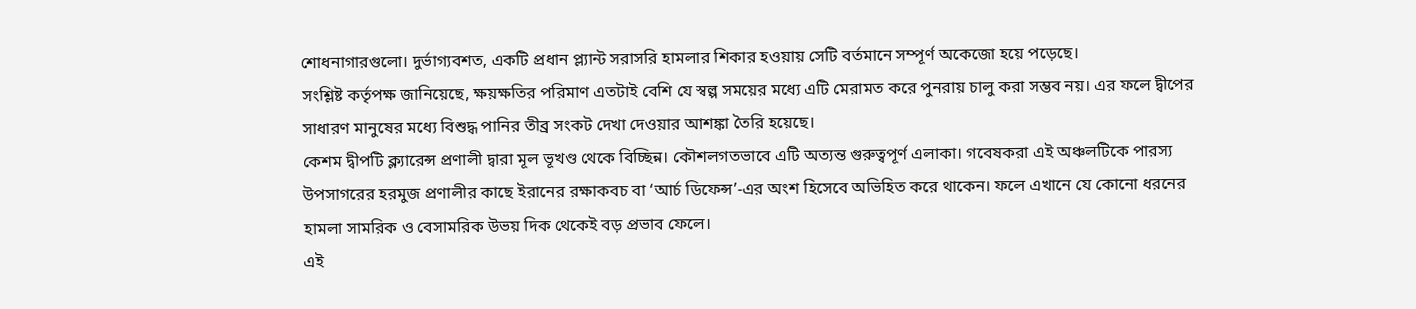শোধনাগারগুলো। দুর্ভাগ্যবশত, একটি প্রধান প্ল্যান্ট সরাসরি হামলার শিকার হওয়ায় সেটি বর্তমানে সম্পূর্ণ অকেজো হয়ে পড়েছে।
সংশ্লিষ্ট কর্তৃপক্ষ জানিয়েছে, ক্ষয়ক্ষতির পরিমাণ এতটাই বেশি যে স্বল্প সময়ের মধ্যে এটি মেরামত করে পুনরায় চালু করা সম্ভব নয়। এর ফলে দ্বীপের সাধারণ মানুষের মধ্যে বিশুদ্ধ পানির তীব্র সংকট দেখা দেওয়ার আশঙ্কা তৈরি হয়েছে।
কেশম দ্বীপটি ক্ল্যারেন্স প্রণালী দ্বারা মূল ভূখণ্ড থেকে বিচ্ছিন্ন। কৌশলগতভাবে এটি অত্যন্ত গুরুত্বপূর্ণ এলাকা। গবেষকরা এই অঞ্চলটিকে পারস্য উপসাগরের হরমুজ প্রণালীর কাছে ইরানের রক্ষাকবচ বা ‘আর্চ ডিফেন্স’-এর অংশ হিসেবে অভিহিত করে থাকেন। ফলে এখানে যে কোনো ধরনের হামলা সামরিক ও বেসামরিক উভয় দিক থেকেই বড় প্রভাব ফেলে।
এই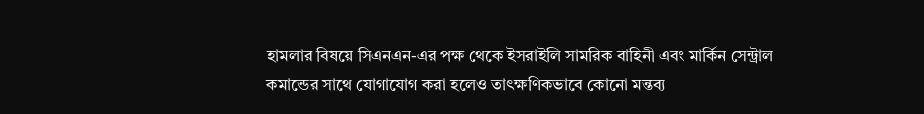হামলার বিষয়ে সিএনএন-এর পক্ষ থেকে ইসরাইলি সামরিক বাহিনী এবং মার্কিন সেন্ট্রাল কমান্ডের সাথে যোগাযোগ করা হলেও তাৎক্ষণিকভাবে কোনো মন্তব্য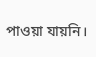পাওয়া যায়নি।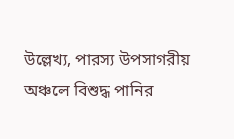উল্লেখ্য, পারস্য উপসাগরীয় অঞ্চলে বিশুদ্ধ পানির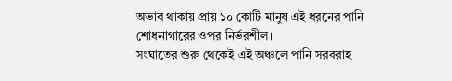অভাব থাকায় প্রায় ১০ কোটি মানুষ এই ধরনের পানি শোধনাগারের ওপর নির্ভরশীল।
সংঘাতের শুরু থেকেই এই অঞ্চলে পানি সরবরাহ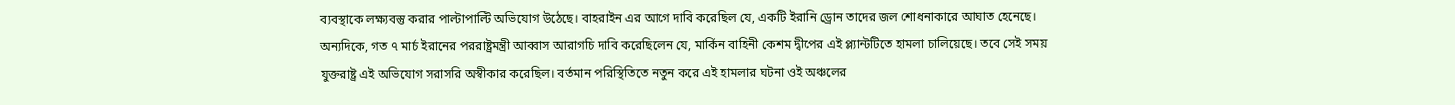ব্যবস্থাকে লক্ষ্যবস্তু করার পাল্টাপাল্টি অভিযোগ উঠেছে। বাহরাইন এর আগে দাবি করেছিল যে, একটি ইরানি ড্রোন তাদের জল শোধনাকারে আঘাত হেনেছে।
অন্যদিকে, গত ৭ মার্চ ইরানের পররাষ্ট্রমন্ত্রী আব্বাস আরাগচি দাবি করেছিলেন যে, মার্কিন বাহিনী কেশম দ্বীপের এই প্ল্যান্টটিতে হামলা চালিয়েছে। তবে সেই সময় যুক্তরাষ্ট্র এই অভিযোগ সরাসরি অস্বীকার করেছিল। বর্তমান পরিস্থিতিতে নতুন করে এই হামলার ঘটনা ওই অঞ্চলের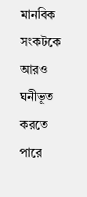মানবিক সংকটকে আরও ঘনীভূত করতে পারে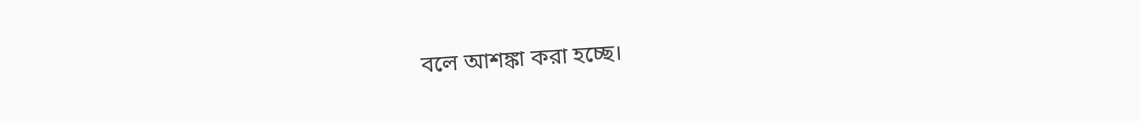বলে আশঙ্কা করা হচ্ছে।